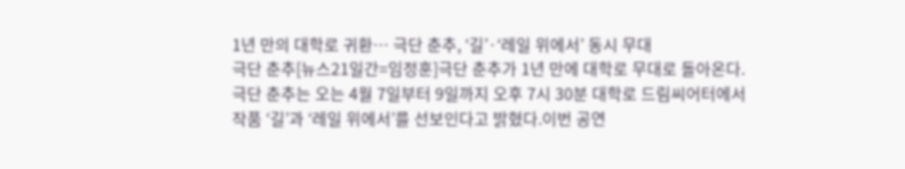1년 만의 대학로 귀환… 극단 춘추, ‘길’·‘레일 위에서’ 동시 무대
극단 춘추[뉴스21일간=임정훈]극단 춘추가 1년 만에 대학로 무대로 돌아온다. 극단 춘추는 오는 4월 7일부터 9일까지 오후 7시 30분 대학로 드림씨어터에서 작품 ‘길’과 ‘레일 위에서’를 선보인다고 밝혔다.이번 공연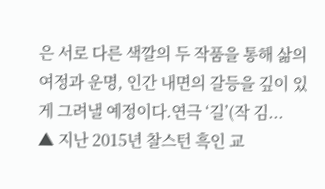은 서로 다른 색깔의 두 작품을 통해 삶의 여정과 운명, 인간 내면의 갈등을 깊이 있게 그려낼 예정이다.연극 ‘길’(작 김...
▲ 지난 2015년 찰스턴 흑인 교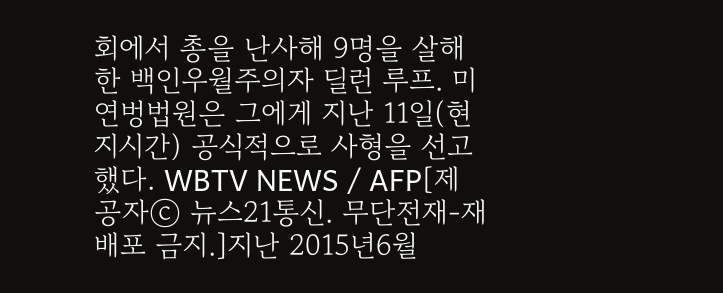회에서 총을 난사해 9명을 살해한 백인우월주의자 딜런 루프. 미 연벙법원은 그에게 지난 11일(현지시간) 공식적으로 사형을 선고했다. WBTV NEWS / AFP[제공자ⓒ 뉴스21통신. 무단전재-재배포 금지.]지난 2015년6월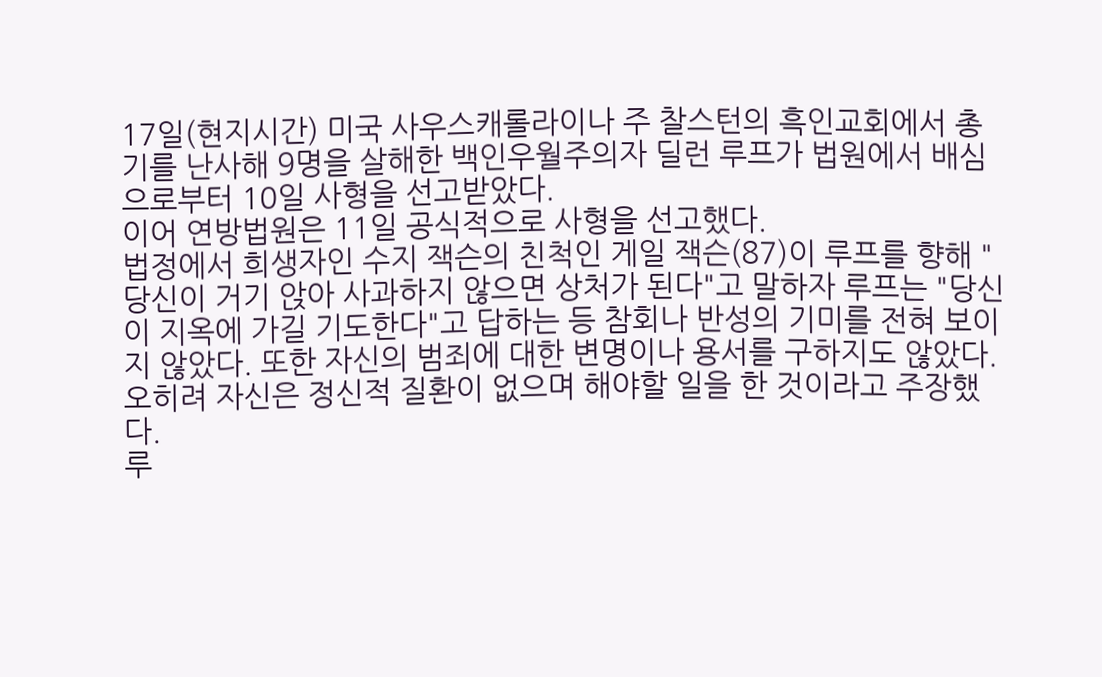17일(현지시간) 미국 사우스캐롤라이나 주 찰스턴의 흑인교회에서 총기를 난사해 9명을 살해한 백인우월주의자 딜런 루프가 법원에서 배심으로부터 10일 사형을 선고받았다.
이어 연방법원은 11일 공식적으로 사형을 선고했다.
법정에서 희생자인 수지 잭슨의 친척인 게일 잭슨(87)이 루프를 향해 "당신이 거기 앉아 사과하지 않으면 상처가 된다"고 말하자 루프는 "당신이 지옥에 가길 기도한다"고 답하는 등 참회나 반성의 기미를 전혀 보이지 않았다. 또한 자신의 범죄에 대한 변명이나 용서를 구하지도 않았다.
오히려 자신은 정신적 질환이 없으며 해야할 일을 한 것이라고 주장했다.
루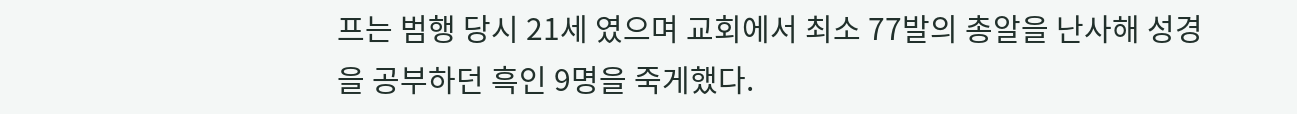프는 범행 당시 21세 였으며 교회에서 최소 77발의 총알을 난사해 성경을 공부하던 흑인 9명을 죽게했다.